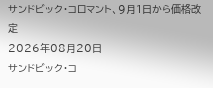サンドビック・コロマント、9月1日から価格改定
2026年08月20日
サンドビック・コ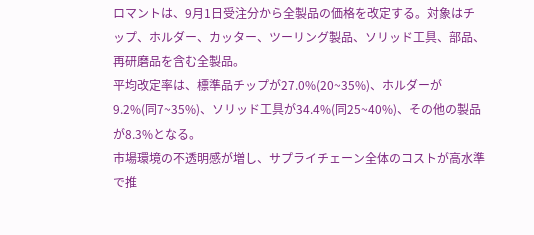ロマントは、9月1日受注分から全製品の価格を改定する。対象はチップ、ホルダー、カッター、ツーリング製品、ソリッド工具、部品、再研磨品を含む全製品。
平均改定率は、標準品チップが27.0%(20~35%)、ホルダーが9.2%(同7~35%)、ソリッド工具が34.4%(同25~40%)、その他の製品が8.3%となる。
市場環境の不透明感が増し、サプライチェーン全体のコストが高水準で推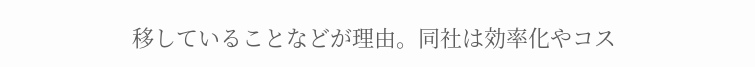移していることなどが理由。同社は効率化やコス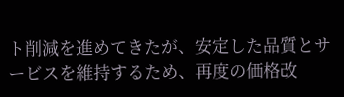ト削減を進めてきたが、安定した品質とサービスを維持するため、再度の価格改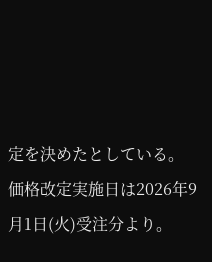定を決めたとしている。
価格改定実施日は2026年9月1日(火)受注分より。